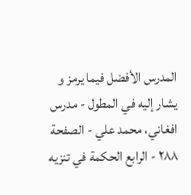المدرس الأفضل فيما يرمز و يشار إليه في المطول - مدرس افغاني، محمد علي - الصفحة ٢٨٨ - الرابع الحكمة في تنزيه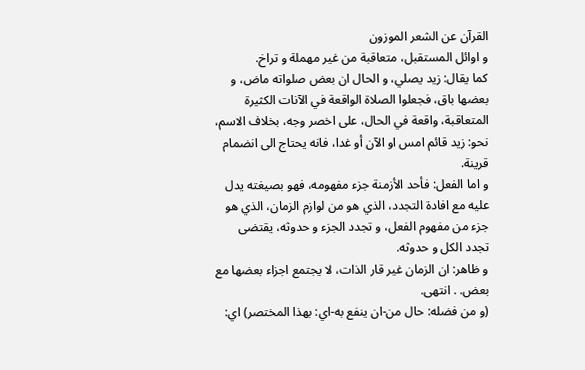القرآن عن الشعر الموزون
و اوائل المستقبل، متعاقبة من غير مهملة و تراخ.
كما يقال: زيد يصلي، و الحال ان بعض صلواته ماض، و بعضها باق، فجعلوا الصلاة الواقعة في الآنات الكثيرة المتعاقبة، واقعة في الحال، على اخصر وجه، بخلاف الاسم، نحو: زيد قائم امس او الآن أو غدا، فانه يحتاج الى انضمام قرينة.
و اما الفعل: فأحد الأزمنة جزء مفهومه، فهو بصيغته يدل عليه مع افادة التجدد، الذي هو من لوازم الزمان، الذي هو جزء من مفهوم الفعل، و تجدد الجزء و حدوثه، يقتضى تجدد الكل و حدوثه.
و ظاهر: ان الزمان غير قار الذات، لا يجتمع اجزاء بعضها مع بعض. . انتهى.
(و من فضله: حال من-ان ينفع به-اي: بهذا المختصر) اي: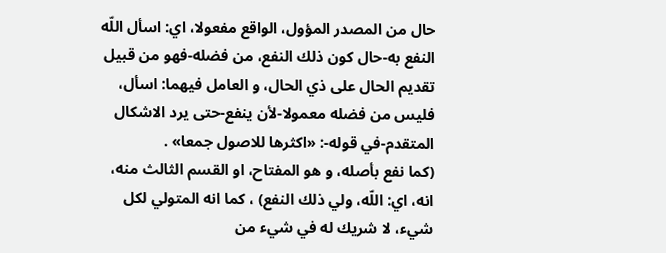حال من المصدر المؤول، الواقع مفعولا، اي: اسأل اللّه النفع به-حال كون ذلك النفع، من فضله-فهو من قبيل تقديم الحال على ذي الحال، و العامل فيهما: اسأل، فليس من فضله معمولا-لأن ينفع-حتى يرد الاشكال المتقدم-في قوله-: «اكثرها للاصول جمعا» .
(كما نفع بأصله، و هو المفتاح، او القسم الثالث منه، انه، اي: اللّه، ولي ذلك النفع) ، كما انه المتولي لكل شيء، لا شريك له في شيء من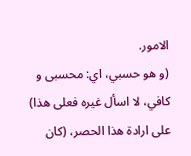الامور.
(و هو حسبي، اي: محسبى و كافي، لا اسأل غيره فعلى هذا) على ارادة هذا الحصر، (كان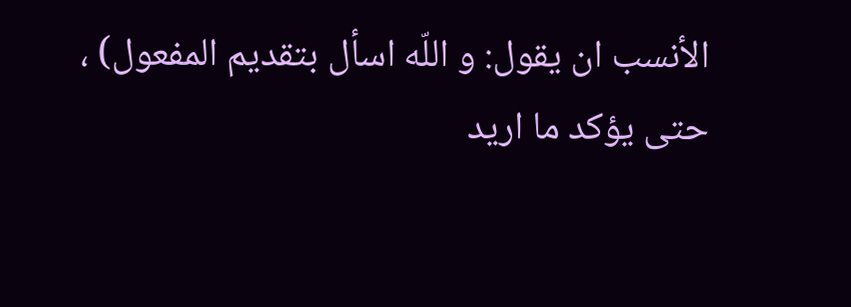الأنسب ان يقول: و اللّه اسأل بتقديم المفعول) ، حتى يؤكد ما اريد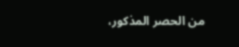من الحصر المذكور،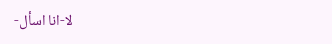لا-انا اسأل-